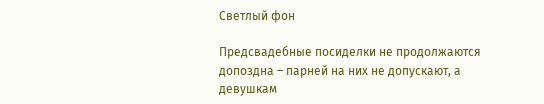Светлый фон

Предсвадебные посиделки не продолжаются допоздна – парней на них не допускают, а девушкам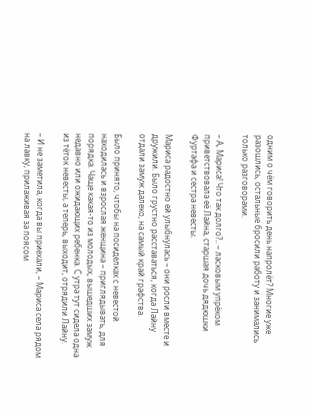одним о чём говорить день напролёт? Многие уже разошлись, остальные бросили работу и занимались только разговорами.

– А, Мариса! Что так долго?.. – ласковым упрёком приветствовала её Лайна, старшая дочь дядюшки Фуртафа и сестра невесты.

Мариса радостно ей улыбнулась – они росли вместе и дружили. Было грустно расставаться, когда Лайну отдали замуж далеко, на самый край графства.

Было принято, чтобы на посиделках с невестой находилась и взрослая женщина – приглядывать, для порядка. Чаще какая-то из молодых, вышедших замуж недавно или ожидающих ребенка. С утра тут сидела одна из тёток невесты, а теперь, выходит, отрядили Лайну.

– И не заметила, когда вы приехали, – Мариса села рядом на лавку, прилаживая за поясом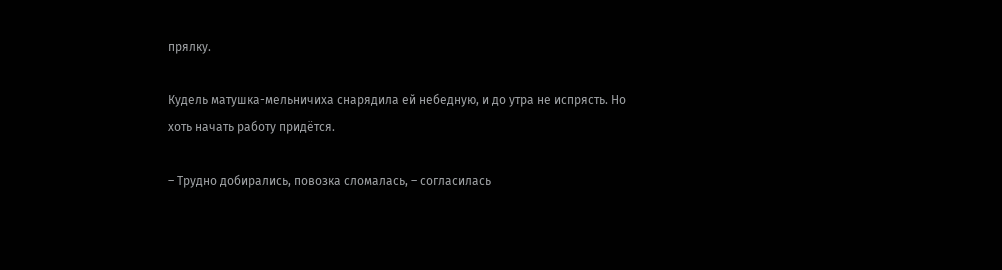прялку.

Кудель матушка-мельничиха снарядила ей небедную, и до утра не испрясть. Но хоть начать работу придётся.

– Трудно добирались, повозка сломалась, – согласилась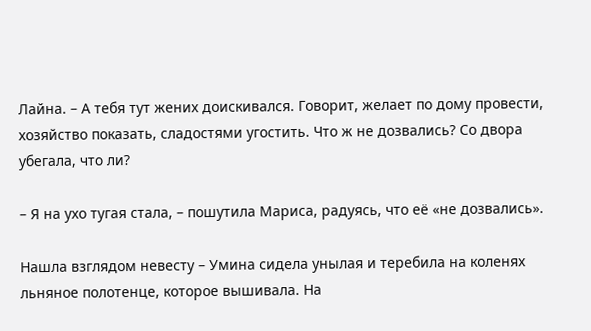Лайна. – А тебя тут жених доискивался. Говорит, желает по дому провести, хозяйство показать, сладостями угостить. Что ж не дозвались? Со двора убегала, что ли?

– Я на ухо тугая стала, – пошутила Мариса, радуясь, что её «не дозвались».

Нашла взглядом невесту – Умина сидела унылая и теребила на коленях льняное полотенце, которое вышивала. На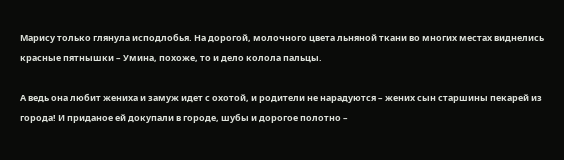Марису только глянула исподлобья. На дорогой, молочного цвета льняной ткани во многих местах виднелись красные пятнышки – Умина, похоже, то и дело колола пальцы.

А ведь она любит жениха и замуж идет с охотой, и родители не нарадуются – жених сын старшины пекарей из города! И приданое ей докупали в городе, шубы и дорогое полотно –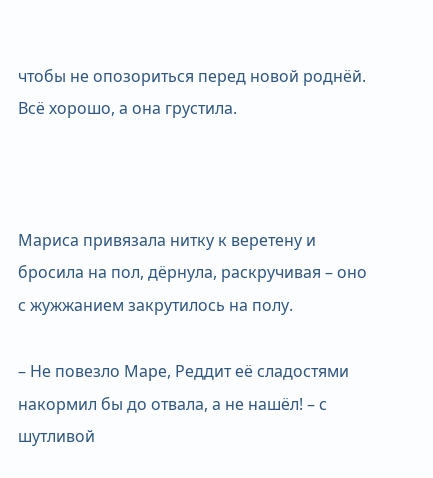чтобы не опозориться перед новой роднёй. Всё хорошо, а она грустила.



Мариса привязала нитку к веретену и бросила на пол, дёрнула, раскручивая – оно с жужжанием закрутилось на полу.

– Не повезло Маре, Реддит её сладостями накормил бы до отвала, а не нашёл! – с шутливой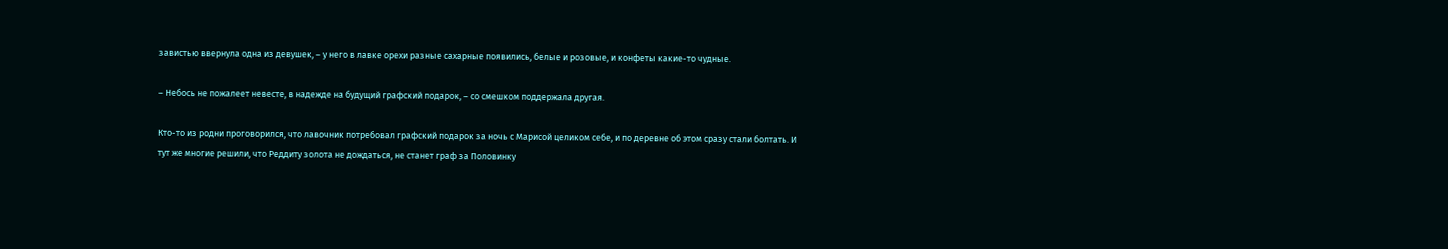завистью ввернула одна из девушек, – у него в лавке орехи разные сахарные появились, белые и розовые, и конфеты какие-то чудные.

– Небось не пожалеет невесте, в надежде на будущий графский подарок, – со смешком поддержала другая.

Кто-то из родни проговорился, что лавочник потребовал графский подарок за ночь с Марисой целиком себе, и по деревне об этом сразу стали болтать. И тут же многие решили, что Реддиту золота не дождаться, не станет граф за Половинку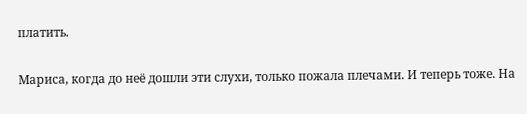платить.

Мариса, когда до неё дошли эти слухи, только пожала плечами. И теперь тоже. На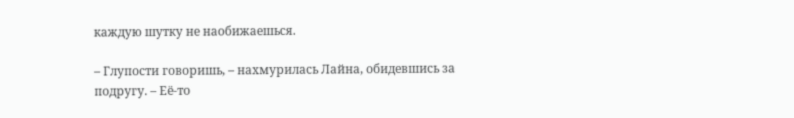каждую шутку не наобижаешься.

– Глупости говоришь, – нахмурилась Лайна, обидевшись за подругу. – Её-то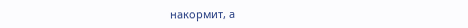накормит, а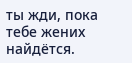ты жди, пока тебе жених найдётся.